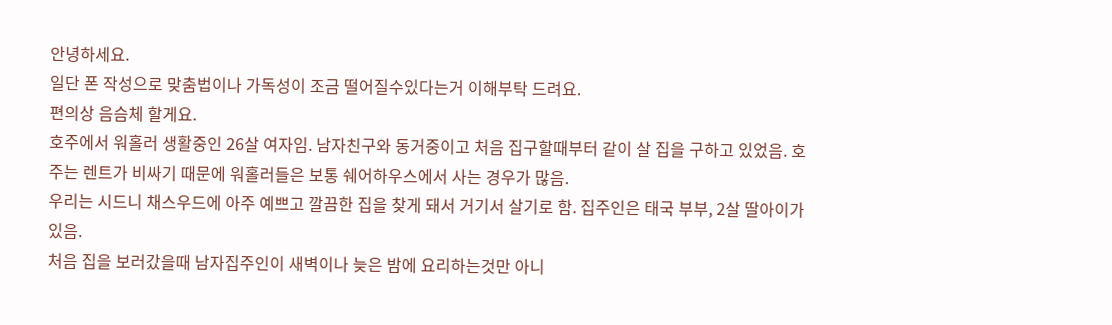안녕하세요.
일단 폰 작성으로 맞춤법이나 가독성이 조금 떨어질수있다는거 이해부탁 드려요.
편의상 음슴체 할게요.
호주에서 워홀러 생활중인 26살 여자임. 남자친구와 동거중이고 처음 집구할때부터 같이 살 집을 구하고 있었음. 호주는 렌트가 비싸기 때문에 워홀러들은 보통 쉐어하우스에서 사는 경우가 많음.
우리는 시드니 채스우드에 아주 예쁘고 깔끔한 집을 찾게 돼서 거기서 살기로 함. 집주인은 태국 부부, 2살 딸아이가 있음.
처음 집을 보러갔을때 남자집주인이 새벽이나 늦은 밤에 요리하는것만 아니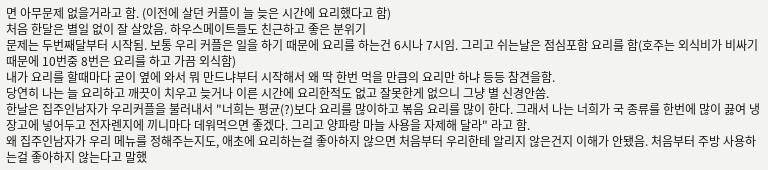면 아무문제 없을거라고 함. (이전에 살던 커플이 늘 늦은 시간에 요리했다고 함)
처음 한달은 별일 없이 잘 살았음. 하우스메이트들도 친근하고 좋은 분위기
문제는 두번째달부터 시작됨. 보통 우리 커플은 일을 하기 때문에 요리를 하는건 6시나 7시임. 그리고 쉬는날은 점심포함 요리를 함(호주는 외식비가 비싸기 때문에 10번중 8번은 요리를 하고 가끔 외식함)
내가 요리를 할때마다 굳이 옆에 와서 뭐 만드냐부터 시작해서 왜 딱 한번 먹을 만큼의 요리만 하냐 등등 참견을함.
당연히 나는 늘 요리하고 깨끗이 치우고 늦거나 이른 시간에 요리한적도 없고 잘못한게 없으니 그냥 별 신경안씀.
한날은 집주인남자가 우리커플을 불러내서 "너희는 평균(?)보다 요리를 많이하고 볶음 요리를 많이 한다. 그래서 나는 너희가 국 종류를 한번에 많이 끓여 냉장고에 넣어두고 전자렌지에 끼니마다 데워먹으면 좋겠다. 그리고 양파랑 마늘 사용을 자제해 달라" 라고 함.
왜 집주인남자가 우리 메뉴를 정해주는지도, 애초에 요리하는걸 좋아하지 않으면 처음부터 우리한테 알리지 않은건지 이해가 안됐음. 처음부터 주방 사용하는걸 좋아하지 않는다고 말했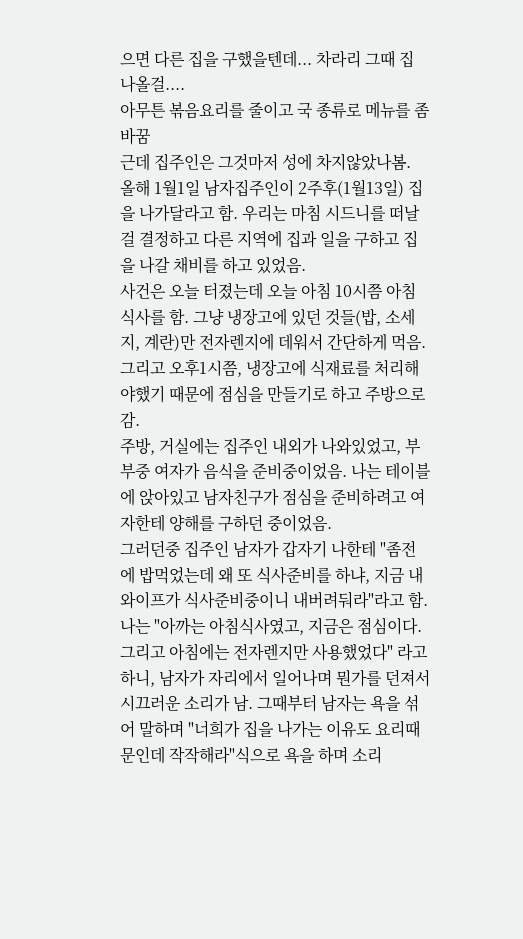으면 다른 집을 구했을텐데... 차라리 그때 집 나올걸....
아무튼 볶음요리를 줄이고 국 종류로 메뉴를 좀 바꿈
근데 집주인은 그것마저 성에 차지않았나봄.
올해 1월1일 남자집주인이 2주후(1월13일) 집을 나가달라고 함. 우리는 마침 시드니를 떠날걸 결정하고 다른 지역에 집과 일을 구하고 집을 나갈 채비를 하고 있었음.
사건은 오늘 터졌는데 오늘 아침 10시쯤 아침식사를 함. 그냥 냉장고에 있던 것들(밥, 소세지, 계란)만 전자렌지에 데워서 간단하게 먹음.
그리고 오후1시쯤, 냉장고에 식재료를 처리해야했기 때문에 점심을 만들기로 하고 주방으로 감.
주방, 거실에는 집주인 내외가 나와있었고, 부부중 여자가 음식을 준비중이었음. 나는 테이블에 앉아있고 남자친구가 점심을 준비하려고 여자한테 양해를 구하던 중이었음.
그러던중 집주인 남자가 갑자기 나한테 "좀전에 밥먹었는데 왜 또 식사준비를 하냐, 지금 내 와이프가 식사준비중이니 내버려둬라"라고 함.
나는 "아까는 아침식사였고, 지금은 점심이다. 그리고 아침에는 전자렌지만 사용했었다" 라고 하니, 남자가 자리에서 일어나며 뭔가를 던져서 시끄러운 소리가 남. 그때부터 남자는 욕을 섞어 말하며 "너희가 집을 나가는 이유도 요리때문인데 작작해라"식으로 욕을 하며 소리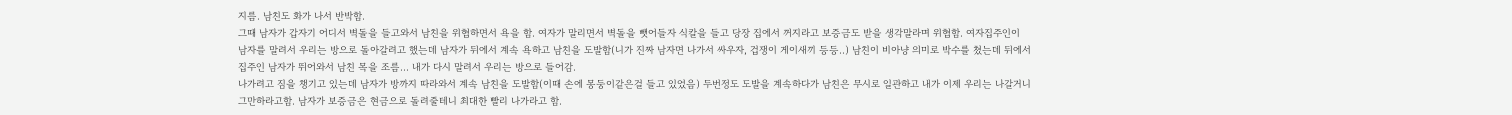지름. 남친도 화가 나서 반박함.
그때 남자가 갑자기 어디서 벽돌을 들고와서 남친을 위협하면서 욕을 함. 여자가 말리면서 벽돌을 뺏어들자 식칼을 들고 당장 집에서 꺼지라고 보증금도 받을 생각말라며 위협함. 여자집주인이 남자를 말려서 우리는 방으로 돌아갈려고 했는데 남자가 뒤에서 계속 욕하고 남친을 도발함(니가 진짜 남자면 나가서 싸우자, 겁쟁이 게이새끼 등등..) 남친이 비아냥 의미로 박수를 쳤는데 뒤에서 집주인 남자가 뛰어와서 남친 목을 조름... 내가 다시 말려서 우리는 방으로 들어감.
나가려고 짐을 챙기고 있는데 남자가 방까지 따라와서 계속 남친을 도발함(이때 손에 몽둥이같은걸 들고 있었음) 두번정도 도발을 계속하다가 남친은 무시로 일관하고 내가 이제 우리는 나갈거니 그만하라고함. 남자가 보증금은 현금으로 돌려줄테니 최대한 빨리 나가라고 함.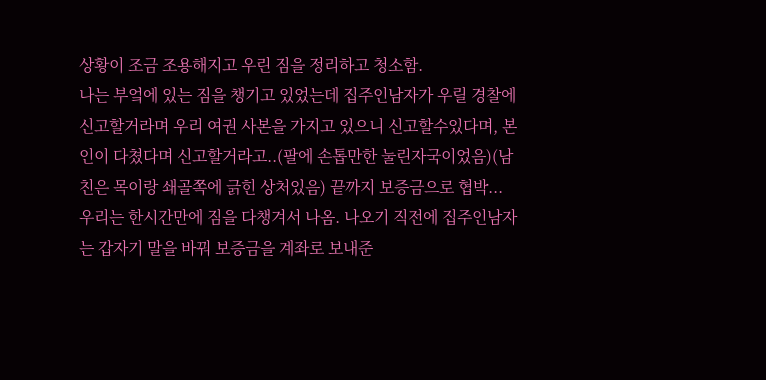상황이 조금 조용해지고 우린 짐을 정리하고 청소함.
나는 부엌에 있는 짐을 챙기고 있었는데 집주인남자가 우릴 경찰에 신고할거라며 우리 여권 사본을 가지고 있으니 신고할수있다며, 본인이 다쳤다며 신고할거라고..(팔에 손톱만한 눌린자국이었음)(남친은 목이랑 쇄골쪽에 긁힌 상처있음) 끝까지 보증금으로 협박...
우리는 한시간만에 짐을 다챙겨서 나옴. 나오기 직전에 집주인남자는 갑자기 말을 바꿔 보증금을 계좌로 보내준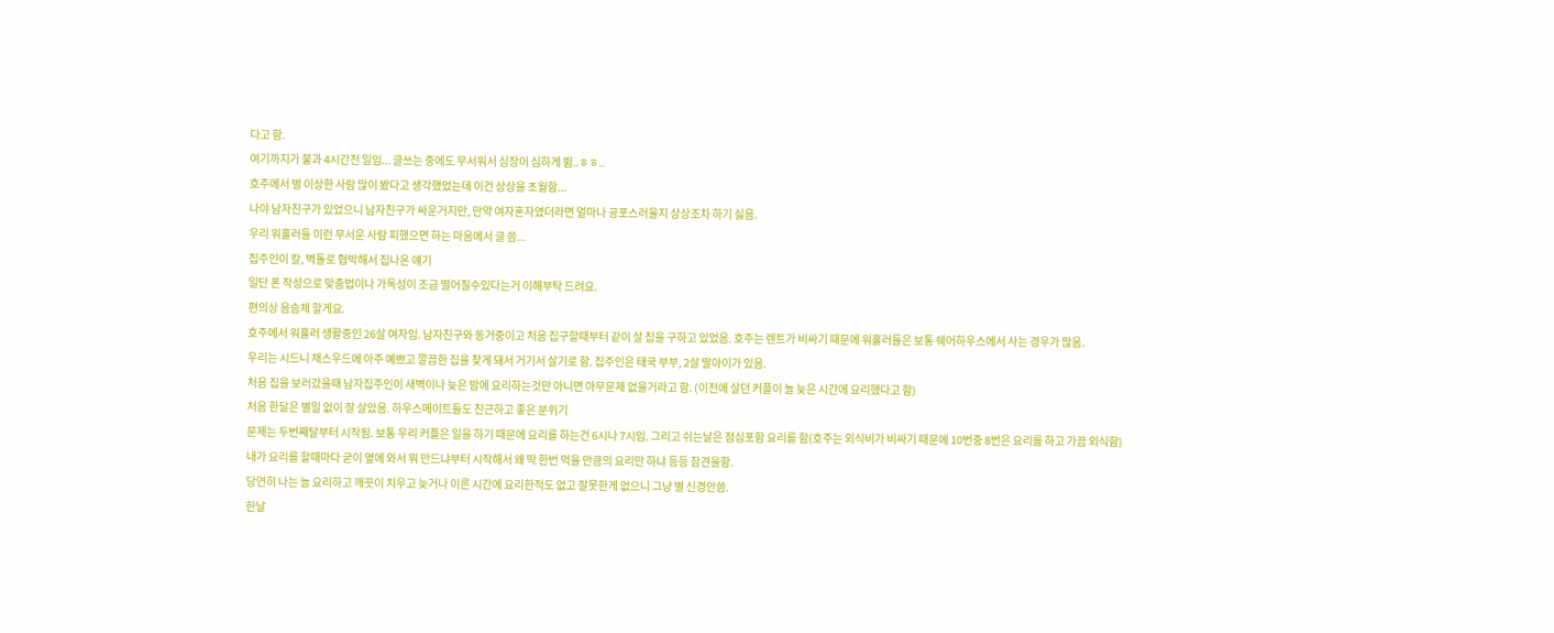다고 함.
여기까지가 불과 4시간전 일임... 글쓰는 중에도 무서워서 심장이 심하게 뜀..ㅎㅎ..
호주에서 별 이상한 사람 많이 봤다고 생각했었는데 이건 상상을 초월함...
나야 남자친구가 있었으니 남자친구가 싸운거지만, 만약 여자혼자였더라면 얼마나 공포스러울지 상상조차 하기 싫음.
우리 워홀러들 이런 무서운 사람 피했으면 하는 마음에서 글 씀...
집주인이 칼, 벽돌로 협박해서 집나온 얘기
일단 폰 작성으로 맞춤법이나 가독성이 조금 떨어질수있다는거 이해부탁 드려요.
편의상 음슴체 할게요.
호주에서 워홀러 생활중인 26살 여자임. 남자친구와 동거중이고 처음 집구할때부터 같이 살 집을 구하고 있었음. 호주는 렌트가 비싸기 때문에 워홀러들은 보통 쉐어하우스에서 사는 경우가 많음.
우리는 시드니 채스우드에 아주 예쁘고 깔끔한 집을 찾게 돼서 거기서 살기로 함. 집주인은 태국 부부, 2살 딸아이가 있음.
처음 집을 보러갔을때 남자집주인이 새벽이나 늦은 밤에 요리하는것만 아니면 아무문제 없을거라고 함. (이전에 살던 커플이 늘 늦은 시간에 요리했다고 함)
처음 한달은 별일 없이 잘 살았음. 하우스메이트들도 친근하고 좋은 분위기
문제는 두번째달부터 시작됨. 보통 우리 커플은 일을 하기 때문에 요리를 하는건 6시나 7시임. 그리고 쉬는날은 점심포함 요리를 함(호주는 외식비가 비싸기 때문에 10번중 8번은 요리를 하고 가끔 외식함)
내가 요리를 할때마다 굳이 옆에 와서 뭐 만드냐부터 시작해서 왜 딱 한번 먹을 만큼의 요리만 하냐 등등 참견을함.
당연히 나는 늘 요리하고 깨끗이 치우고 늦거나 이른 시간에 요리한적도 없고 잘못한게 없으니 그냥 별 신경안씀.
한날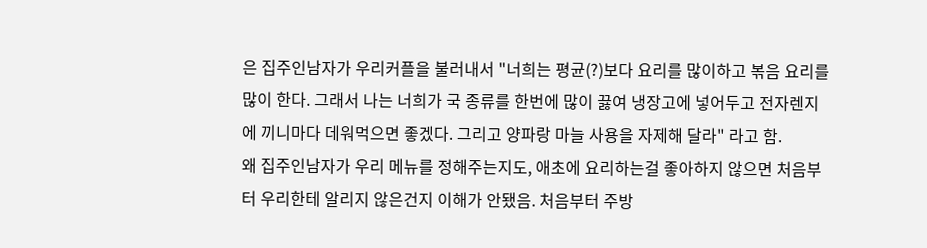은 집주인남자가 우리커플을 불러내서 "너희는 평균(?)보다 요리를 많이하고 볶음 요리를 많이 한다. 그래서 나는 너희가 국 종류를 한번에 많이 끓여 냉장고에 넣어두고 전자렌지에 끼니마다 데워먹으면 좋겠다. 그리고 양파랑 마늘 사용을 자제해 달라" 라고 함.
왜 집주인남자가 우리 메뉴를 정해주는지도, 애초에 요리하는걸 좋아하지 않으면 처음부터 우리한테 알리지 않은건지 이해가 안됐음. 처음부터 주방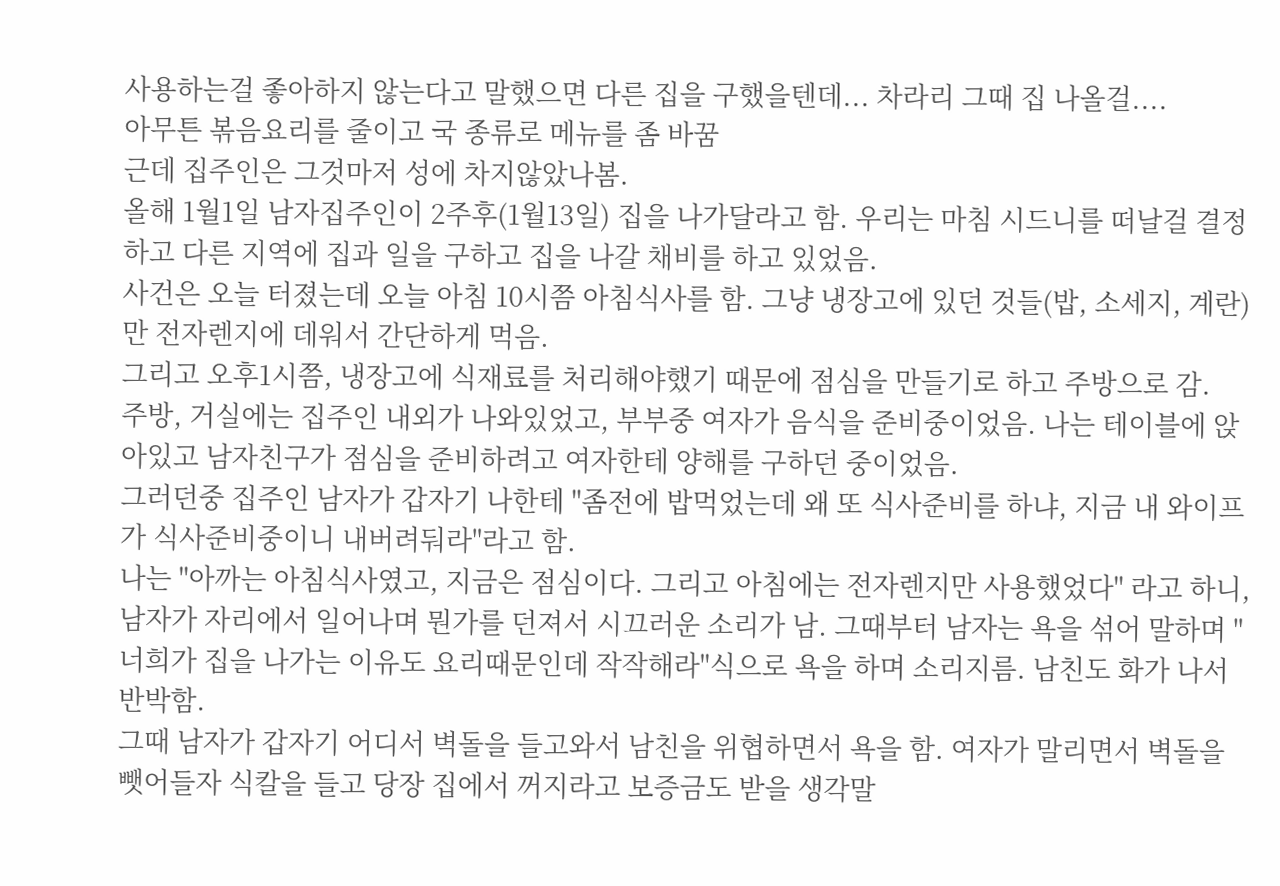사용하는걸 좋아하지 않는다고 말했으면 다른 집을 구했을텐데... 차라리 그때 집 나올걸....
아무튼 볶음요리를 줄이고 국 종류로 메뉴를 좀 바꿈
근데 집주인은 그것마저 성에 차지않았나봄.
올해 1월1일 남자집주인이 2주후(1월13일) 집을 나가달라고 함. 우리는 마침 시드니를 떠날걸 결정하고 다른 지역에 집과 일을 구하고 집을 나갈 채비를 하고 있었음.
사건은 오늘 터졌는데 오늘 아침 10시쯤 아침식사를 함. 그냥 냉장고에 있던 것들(밥, 소세지, 계란)만 전자렌지에 데워서 간단하게 먹음.
그리고 오후1시쯤, 냉장고에 식재료를 처리해야했기 때문에 점심을 만들기로 하고 주방으로 감.
주방, 거실에는 집주인 내외가 나와있었고, 부부중 여자가 음식을 준비중이었음. 나는 테이블에 앉아있고 남자친구가 점심을 준비하려고 여자한테 양해를 구하던 중이었음.
그러던중 집주인 남자가 갑자기 나한테 "좀전에 밥먹었는데 왜 또 식사준비를 하냐, 지금 내 와이프가 식사준비중이니 내버려둬라"라고 함.
나는 "아까는 아침식사였고, 지금은 점심이다. 그리고 아침에는 전자렌지만 사용했었다" 라고 하니, 남자가 자리에서 일어나며 뭔가를 던져서 시끄러운 소리가 남. 그때부터 남자는 욕을 섞어 말하며 "너희가 집을 나가는 이유도 요리때문인데 작작해라"식으로 욕을 하며 소리지름. 남친도 화가 나서 반박함.
그때 남자가 갑자기 어디서 벽돌을 들고와서 남친을 위협하면서 욕을 함. 여자가 말리면서 벽돌을 뺏어들자 식칼을 들고 당장 집에서 꺼지라고 보증금도 받을 생각말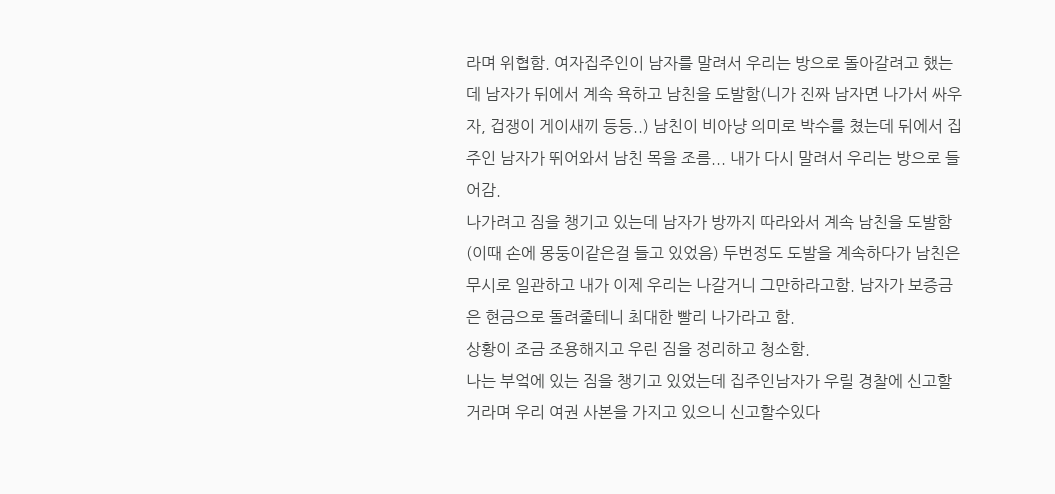라며 위협함. 여자집주인이 남자를 말려서 우리는 방으로 돌아갈려고 했는데 남자가 뒤에서 계속 욕하고 남친을 도발함(니가 진짜 남자면 나가서 싸우자, 겁쟁이 게이새끼 등등..) 남친이 비아냥 의미로 박수를 쳤는데 뒤에서 집주인 남자가 뛰어와서 남친 목을 조름... 내가 다시 말려서 우리는 방으로 들어감.
나가려고 짐을 챙기고 있는데 남자가 방까지 따라와서 계속 남친을 도발함(이때 손에 몽둥이같은걸 들고 있었음) 두번정도 도발을 계속하다가 남친은 무시로 일관하고 내가 이제 우리는 나갈거니 그만하라고함. 남자가 보증금은 현금으로 돌려줄테니 최대한 빨리 나가라고 함.
상황이 조금 조용해지고 우린 짐을 정리하고 청소함.
나는 부엌에 있는 짐을 챙기고 있었는데 집주인남자가 우릴 경찰에 신고할거라며 우리 여권 사본을 가지고 있으니 신고할수있다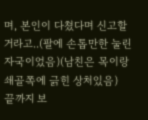며, 본인이 다쳤다며 신고할거라고..(팔에 손톱만한 눌린자국이었음)(남친은 목이랑 쇄골쪽에 긁힌 상처있음) 끝까지 보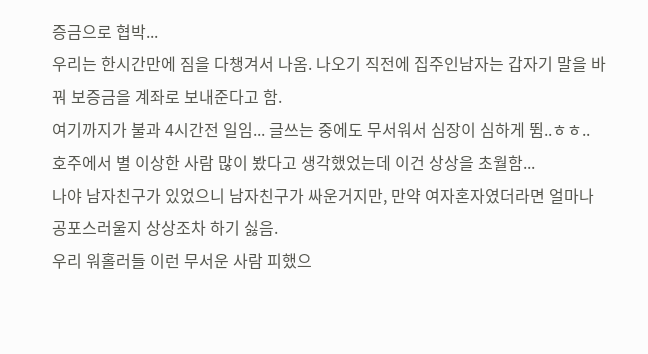증금으로 협박...
우리는 한시간만에 짐을 다챙겨서 나옴. 나오기 직전에 집주인남자는 갑자기 말을 바꿔 보증금을 계좌로 보내준다고 함.
여기까지가 불과 4시간전 일임... 글쓰는 중에도 무서워서 심장이 심하게 뜀..ㅎㅎ..
호주에서 별 이상한 사람 많이 봤다고 생각했었는데 이건 상상을 초월함...
나야 남자친구가 있었으니 남자친구가 싸운거지만, 만약 여자혼자였더라면 얼마나 공포스러울지 상상조차 하기 싫음.
우리 워홀러들 이런 무서운 사람 피했으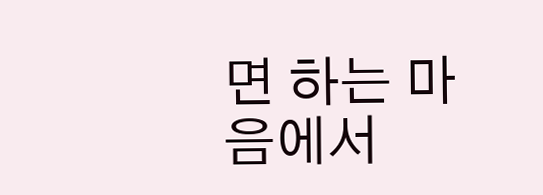면 하는 마음에서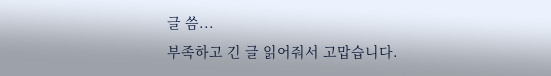글 씀...
부족하고 긴 글 읽어줘서 고맙습니다.